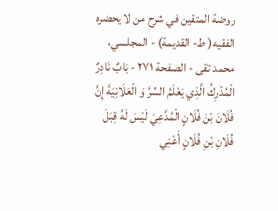روضة المتقين في شرح من لا يحضره الفقيه( ط- القديمة) - المجلسي، محمد تقى - الصفحة ٢٧١ - بَابٌ نَادِرٌ
الْمُدْرِكُ الَّذِي يَعْلَمُ السِّرَّ وَ الْعَلَانِيَةَ إِنَّ فُلَانَ بْنَ فُلَانٍ الْمُدَّعِيَ لَيْسَ لَهُ قِبَلَ فُلَانِ بْنِ فُلَانٍ أَعْنِي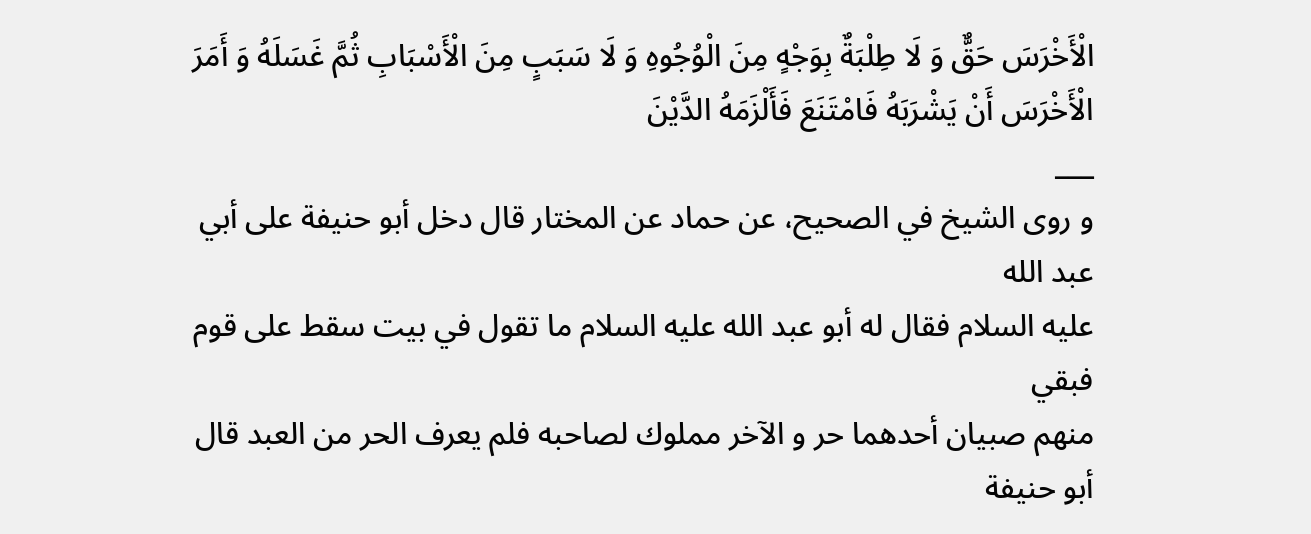الْأَخْرَسَ حَقٌّ وَ لَا طِلْبَةٌ بِوَجْهٍ مِنَ الْوُجُوهِ وَ لَا سَبَبٍ مِنَ الْأَسْبَابِ ثُمَّ غَسَلَهُ وَ أَمَرَ الْأَخْرَسَ أَنْ يَشْرَبَهُ فَامْتَنَعَ فَأَلْزَمَهُ الدَّيْنَ
___
و روى الشيخ في الصحيح، عن حماد عن المختار قال دخل أبو حنيفة على أبي عبد الله
عليه السلام فقال له أبو عبد الله عليه السلام ما تقول في بيت سقط على قوم فبقي
منهم صبيان أحدهما حر و الآخر مملوك لصاحبه فلم يعرف الحر من العبد قال أبو حنيفة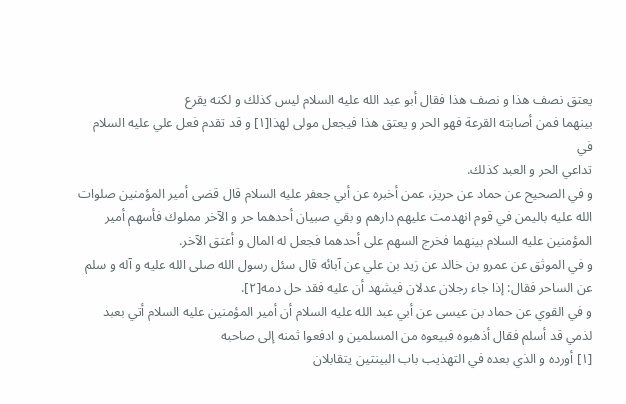يعتق نصف هذا و نصف هذا فقال أبو عبد الله عليه السلام ليس كذلك و لكنه يقرع
بينهما فمن أصابته القرعة فهو الحر و يعتق هذا فيجعل مولى لهذا[١] و قد تقدم فعل علي عليه السلام في
تداعي الحر و العبد كذلك.
و في الصحيح عن حماد عن حريز، عمن أخبره عن أبي جعفر عليه السلام قال قضى أمير المؤمنين صلوات الله عليه باليمن في قوم انهدمت عليهم دارهم و بقي صبيان أحدهما حر و الآخر مملوك فأسهم أمير المؤمنين عليه السلام بينهما فخرج السهم على أحدهما فجعل له المال و أعتق الآخر.
و في الموثق عن عمرو بن خالد عن زيد بن علي عن آبائه قال سئل رسول الله صلى الله عليه و آله و سلم عن الساحر فقال: إذا جاء رجلان عدلان فيشهد أن عليه فقد حل دمه[٢].
و في القوي عن حماد بن عيسى عن أبي عبد الله عليه السلام أن أمير المؤمنين عليه السلام أتي بعبد لذمي قد أسلم فقال أذهبوه فبيعوه من المسلمين و ادفعوا ثمنه إلى صاحبه
[١] أورده و الذي بعده في التهذيب باب البينتين يتقابلان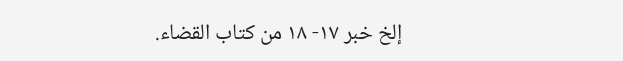إلخ خبر ١٧- ١٨ من كتاب القضاء.